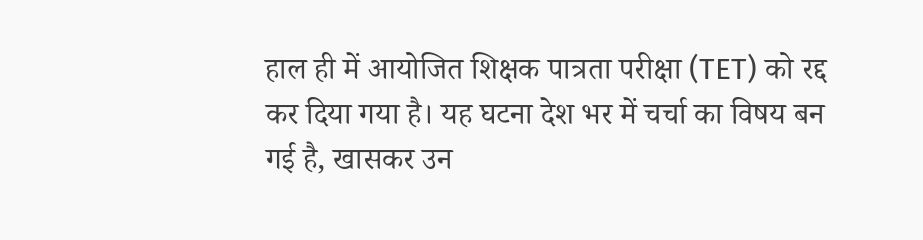हाल ही में आयोजित शिक्षक पात्रता परीक्षा (TET) को रद्द कर दिया गया है। यह घटना देश भर में चर्चा का विषय बन गई है, खासकर उन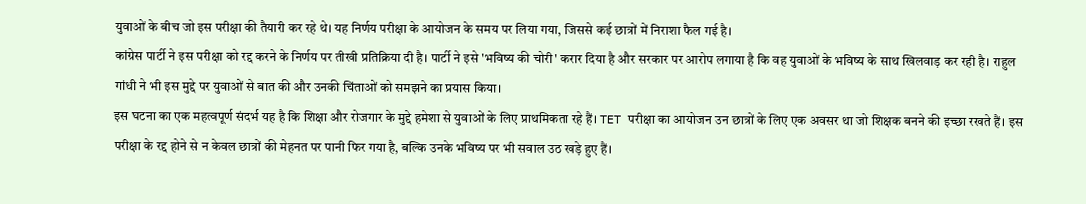युवाओं के बीच जो इस परीक्षा की तैयारी कर रहे थे। यह निर्णय परीक्षा के आयोजन के समय पर लिया गया, जिससे कई छात्रों में निराशा फैल गई है।
कांग्रेस पार्टी ने इस परीक्षा को रद्द करने के निर्णय पर तीखी प्रतिक्रिया दी है। पार्टी ने इसे 'भविष्य की चोरी' करार दिया है और सरकार पर आरोप लगाया है कि वह युवाओं के भविष्य के साथ खिलवाड़ कर रही है। राहुल गांधी ने भी इस मुद्दे पर युवाओं से बात की और उनकी चिंताओं को समझने का प्रयास किया।
इस घटना का एक महत्वपूर्ण संदर्भ यह है कि शिक्षा और रोजगार के मुद्दे हमेशा से युवाओं के लिए प्राथमिकता रहे हैं। TET परीक्षा का आयोजन उन छात्रों के लिए एक अवसर था जो शिक्षक बनने की इच्छा रखते हैं। इस परीक्षा के रद्द होने से न केवल छात्रों की मेहनत पर पानी फिर गया है, बल्कि उनके भविष्य पर भी सवाल उठ खड़े हुए हैं।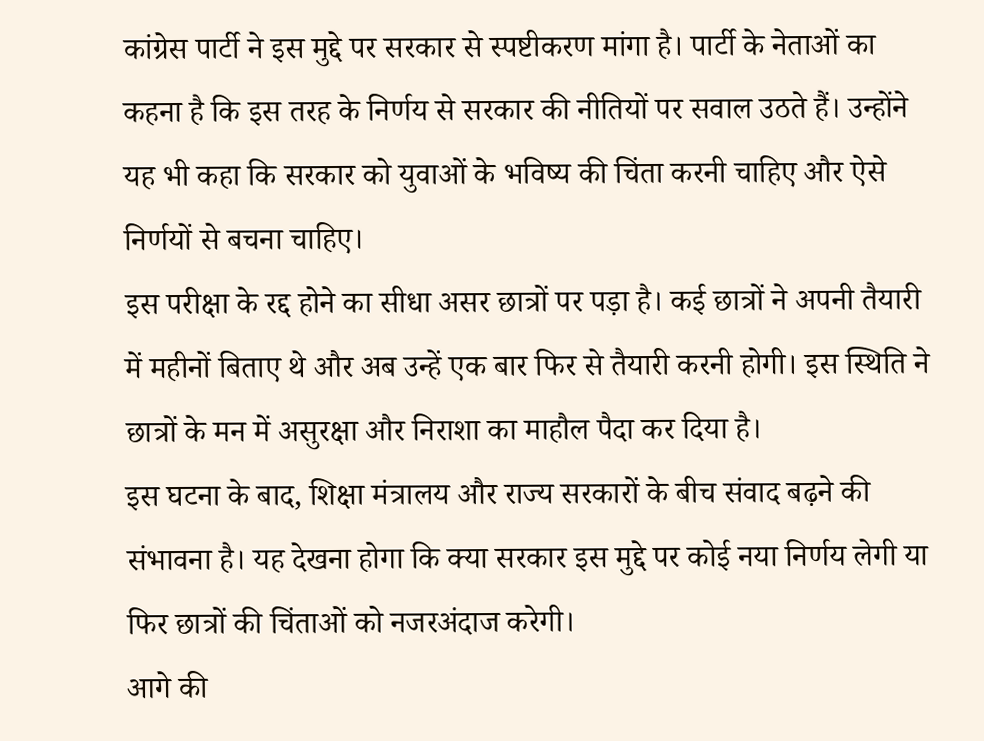कांग्रेस पार्टी ने इस मुद्दे पर सरकार से स्पष्टीकरण मांगा है। पार्टी के नेताओं का कहना है कि इस तरह के निर्णय से सरकार की नीतियों पर सवाल उठते हैं। उन्होंने यह भी कहा कि सरकार को युवाओं के भविष्य की चिंता करनी चाहिए और ऐसे निर्णयों से बचना चाहिए।
इस परीक्षा के रद्द होने का सीधा असर छात्रों पर पड़ा है। कई छात्रों ने अपनी तैयारी में महीनों बिताए थे और अब उन्हें एक बार फिर से तैयारी करनी होगी। इस स्थिति ने छात्रों के मन में असुरक्षा और निराशा का माहौल पैदा कर दिया है।
इस घटना के बाद, शिक्षा मंत्रालय और राज्य सरकारों के बीच संवाद बढ़ने की संभावना है। यह देखना होगा कि क्या सरकार इस मुद्दे पर कोई नया निर्णय लेगी या फिर छात्रों की चिंताओं को नजरअंदाज करेगी।
आगे की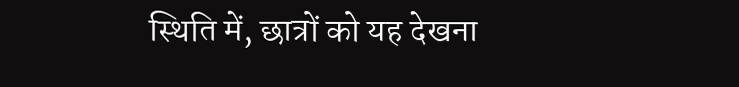स्थिति में, छात्रों को यह देखना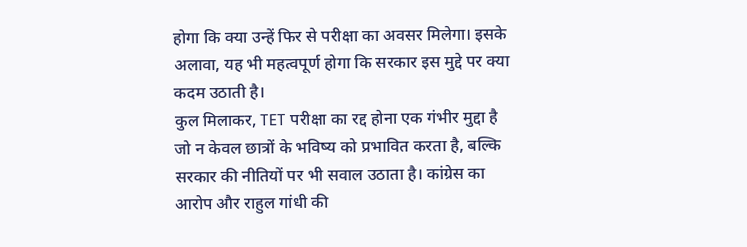होगा कि क्या उन्हें फिर से परीक्षा का अवसर मिलेगा। इसके अलावा, यह भी महत्वपूर्ण होगा कि सरकार इस मुद्दे पर क्या कदम उठाती है।
कुल मिलाकर, TET परीक्षा का रद्द होना एक गंभीर मुद्दा है जो न केवल छात्रों के भविष्य को प्रभावित करता है, बल्कि सरकार की नीतियों पर भी सवाल उठाता है। कांग्रेस का आरोप और राहुल गांधी की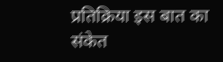प्रतिक्रिया इस बात का संकेत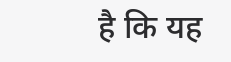है कि यह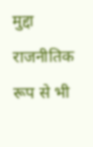मुद्दा राजनीतिक रूप से भी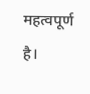महत्वपूर्ण है।